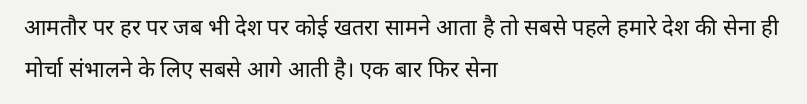आमतौर पर हर पर जब भी देश पर कोई खतरा सामने आता है तो सबसे पहले हमारे देश की सेना ही मोर्चा संभालने के लिए सबसे आगे आती है। एक बार फिर सेना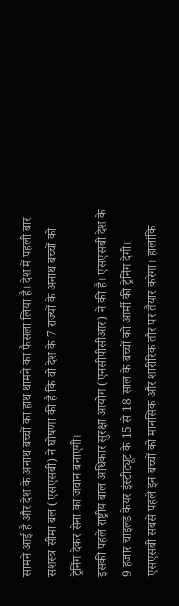सामने आई है और देश के अनाथ बच्चों का हाथ थामने का फैसला लिया है। देश में पहली बार सशस्त्र सीमा बल (एसएसबी) ने घोषणा की है कि वो देश के 7 राज्यों के अनाथ बच्चों को ट्रेनिंग देकर सेना का जवान बनाएगी।
इसकी पहले राष्ट्रीय बाल अधिकार सुरक्षा आयोग (एनसीपीसीआर) ने की है। एसएसबी देश के 9 हजार चाइल्ड केयर इंस्टीट्यूट के 15 से 18 साल के बच्चों को आर्मी की ट्रेनिंग देगी।
एसएसबी सबसे पहले इन बच्चों को मानसिक और शारीरिक तौर पर तैयार करेगा। हालांकि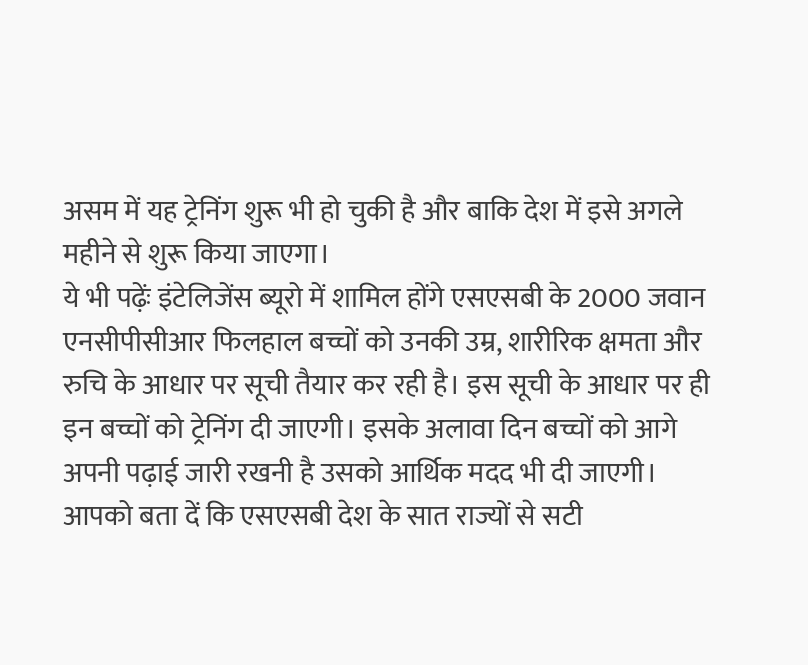असम में यह ट्रेनिंग शुरू भी हो चुकी है और बाकि देश में इसे अगले महीने से शुरू किया जाएगा।
ये भी पढ़ेंः इंटेलिजेंस ब्यूरो में शामिल होंगे एसएसबी के 2000 जवान
एनसीपीसीआर फिलहाल बच्चों को उनकी उम्र, शारीरिक क्षमता और रुचि के आधार पर सूची तैयार कर रही है। इस सूची के आधार पर ही इन बच्चों को ट्रेनिंग दी जाएगी। इसके अलावा दिन बच्चों को आगे अपनी पढ़ाई जारी रखनी है उसको आर्थिक मदद भी दी जाएगी।
आपको बता दें कि एसएसबी देश के सात राज्यों से सटी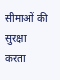सीमाओं की सुरक्षा करता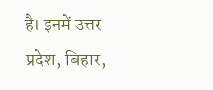है। इनमें उत्तर प्रदेश, बिहार,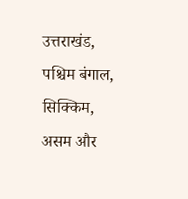उत्तराखंड, पश्चिम बंगाल, सिक्किम, असम और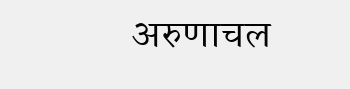अरुणाचल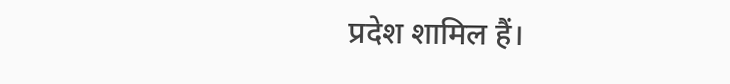प्रदेश शामिल हैं।